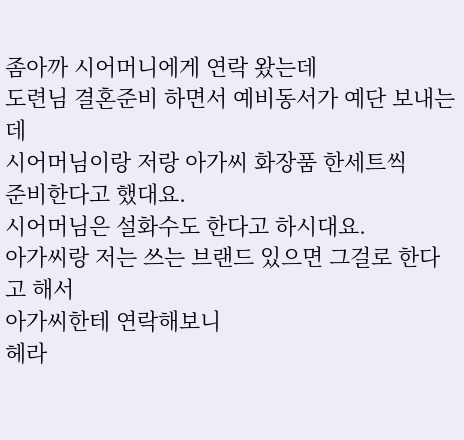좀아까 시어머니에게 연락 왔는데
도련님 결혼준비 하면서 예비동서가 예단 보내는데
시어머님이랑 저랑 아가씨 화장품 한세트씩
준비한다고 했대요.
시어머님은 설화수도 한다고 하시대요.
아가씨랑 저는 쓰는 브랜드 있으면 그걸로 한다고 해서
아가씨한테 연락해보니
헤라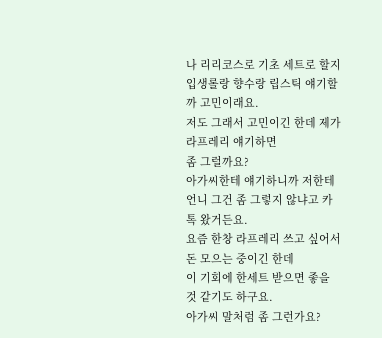나 리리코스로 기초 세트로 할지 입생롤랑 향수랑 립스틱 얘기할까 고민이래요.
저도 그래서 고민이긴 한데 제가 라프레리 얘기하면
좀 그럴까요?
아가씨한테 얘기하니까 저한테 언니 그건 좀 그렇지 않냐고 카톡 왔거든요.
요즘 한창 라프레리 쓰고 싶어서 돈 모으는 중이긴 한데
이 기회에 한세트 받으면 좋을 것 같기도 하구요.
아가씨 말처럼 좀 그런가요?